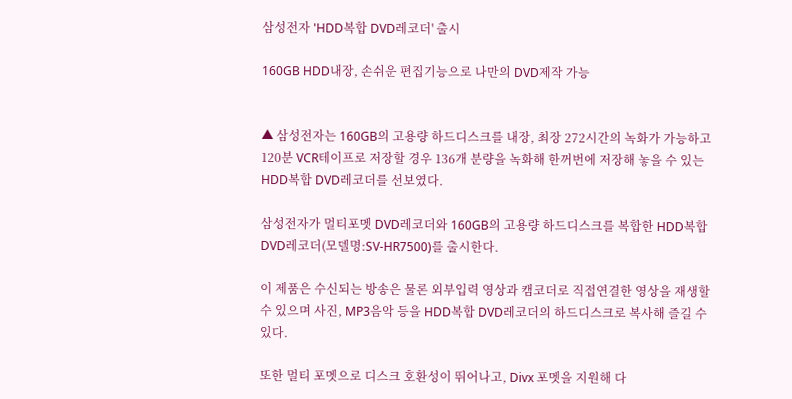삼성전자 'HDD복합 DVD레코더' 출시

160GB HDD내장, 손쉬운 편집기능으로 나만의 DVD제작 가능


▲ 삼성전자는 160GB의 고용량 하드디스크를 내장, 최장 272시간의 녹화가 가능하고 120분 VCR테이프로 저장할 경우 136개 분량을 녹화해 한꺼번에 저장해 놓을 수 있는 HDD복합 DVD레코더를 선보였다.

삼성전자가 멀티포멧 DVD레코더와 160GB의 고용량 하드디스크를 복합한 HDD복합 DVD레코더(모델명:SV-HR7500)를 출시한다.

이 제품은 수신되는 방송은 물론 외부입력 영상과 캠코더로 직접연결한 영상을 재생할 수 있으며 사진, MP3음악 등을 HDD복합 DVD레코더의 하드디스크로 복사해 즐길 수 있다.

또한 멀티 포멧으로 디스크 호환성이 뛰어나고, Divx 포멧을 지원해 다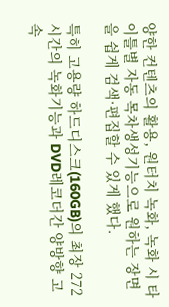양한 컨텐츠의 활용, 원터치 녹화, 녹화 시 타이틀별 자동 목차생성기능으로 원하는 장면을 쉽게 검색·편집할 수 있게 했다.

특히 고용량 하드디스크(160GB)의 최장 272시간의 녹화기능과 DVD레코더간 양방향 고속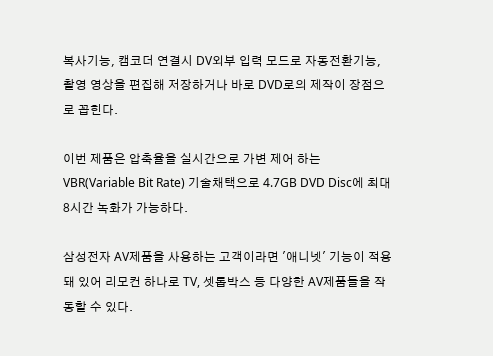복사기능, 캠코더 연결시 DV외부 입력 모드로 자동전환기능, 촬영 영상을 편집해 저장하거나 바로 DVD로의 제작이 장점으로 꼽힌다.

이번 제품은 압축율을 실시간으로 가변 제어 하는 VBR(Variable Bit Rate) 기술채택으로 4.7GB DVD Disc에 최대 8시간 녹화가 가능하다.

삼성전자 AV제품을 사용하는 고객이라면 '애니넷' 기능이 적용돼 있어 리모컨 하나로 TV, 셋톱박스 등 다양한 AV제품들을 작동할 수 있다.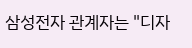삼성전자 관계자는 "디자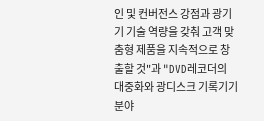인 및 컨버전스 강점과 광기기 기술 역량을 갖춰 고객 맞춤형 제품을 지속적으로 창출할 것"과 "DVD레코더의 대중화와 광디스크 기록기기 분야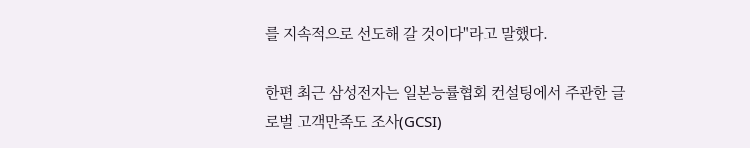를 지속적으로 선도해 갈 것이다"라고 말했다.

한편 최근 삼성전자는 일본능률협회 컨설팅에서 주관한 글로벌 고객만족도 조사(GCSI)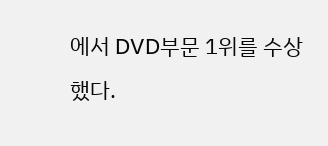에서 DVD부문 1위를 수상했다.